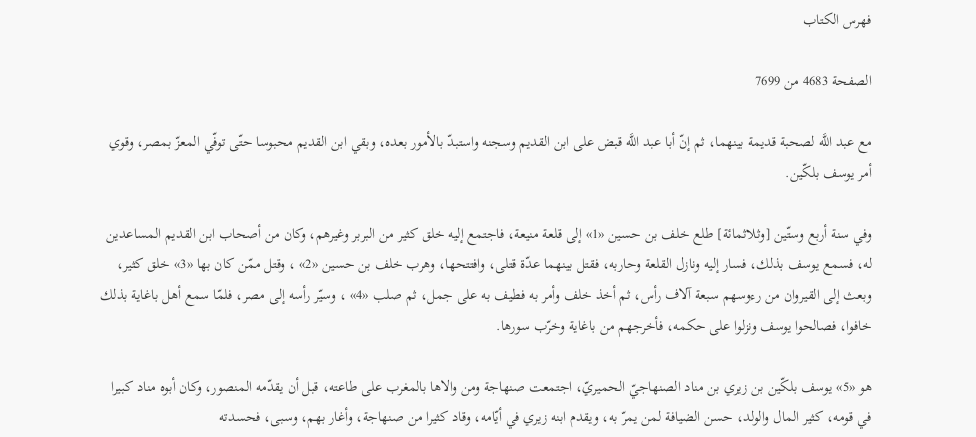فهرس الكتاب

الصفحة 4683 من 7699

مع عبد اللَّه لصحبة قديمة بينهما، ثم إنّ أبا عبد اللَّه قبض على ابن القديم وسجنه واستبدّ بالأمور بعده، وبقي ابن القديم محبوسا حتّى توفّي المعزّ بمصر، وقوي أمر يوسف بلكّين.

وفي سنة أربع وستّين [وثلاثمائة] طلع خلف بن حسين «1» إلى قلعة منيعة، فاجتمع إليه خلق كثير من البربر وغيرهم، وكان من أصحاب ابن القديم المساعدين له، فسمع يوسف بذلك، فسار إليه ونازل القلعة وحاربه، فقتل بينهما عدّة قتلى، وافتتحها، وهرب خلف بن حسين «2» ، وقتل ممّن كان بها «3» خلق كثير، وبعث إلى القيروان من رءوسهم سبعة آلاف رأس، ثم أخذ خلف وأمر به فطيف به على جمل، ثم صلب «4» ، وسيّر رأسه إلى مصر، فلمّا سمع أهل باغاية بذلك خافوا، فصالحوا يوسف ونزلوا على حكمه، فأخرجهم من باغاية وخرّب سورها.

هو «5» يوسف بلكّين بن زيري بن مناد الصنهاجيّ الحميريّ، اجتمعت صنهاجة ومن والاها بالمغرب على طاعته، قبل أن يقدّمه المنصور، وكان أبوه مناد كبيرا في قومه، كثير المال والولد، حسن الضيافة لمن يمرّ به، ويقدم ابنه زيري في أيّامه، وقاد كثيرا من صنهاجة، وأغار بهم، وسبى، فحسدته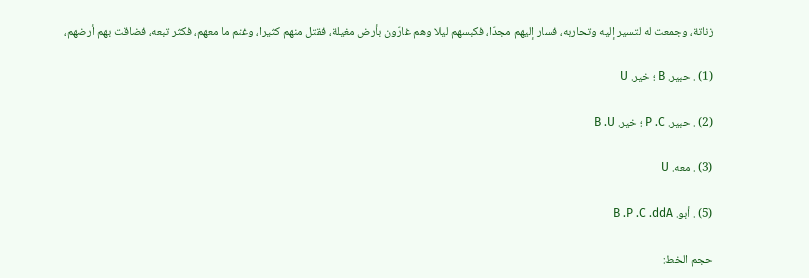زناتة، وجمعت له لتسير إليه وتحاربه، فسار إليهم مجدّا، فكبسهم ليلا وهم غارّون بأرض مغيلة، فقتل منهم كثيرا، وغنم ما معهم، فكثر تبعه، فضاقت بهم أرضهم،

(1) . حبير. B ؛ خير. U

(2) . حبير. P .C ؛ خير. B .U

(3) . معه. U

(5) . أبو. B .P .C .ddA

حجم الخط: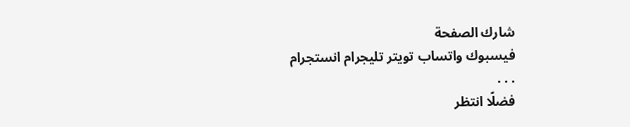شارك الصفحة
فيسبوك واتساب تويتر تليجرام انستجرام
. . .
فضلًا انتظر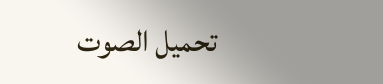تحميل الصوت